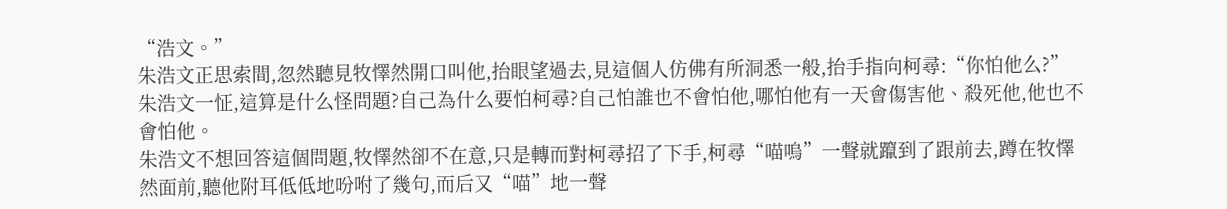“浩文。”
朱浩文正思索間,忽然聽見牧懌然開口叫他,抬眼望過去,見這個人仿佛有所洞悉一般,抬手指向柯尋:“你怕他么?”
朱浩文一怔,這算是什么怪問題?自己為什么要怕柯尋?自己怕誰也不會怕他,哪怕他有一天會傷害他、殺死他,他也不會怕他。
朱浩文不想回答這個問題,牧懌然卻不在意,只是轉而對柯尋招了下手,柯尋“喵嗚”一聲就躥到了跟前去,蹲在牧懌然面前,聽他附耳低低地吩咐了幾句,而后又“喵”地一聲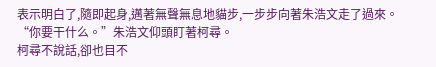表示明白了,隨即起身,邁著無聲無息地貓步,一步步向著朱浩文走了過來。
“你要干什么。”朱浩文仰頭盯著柯尋。
柯尋不說話,卻也目不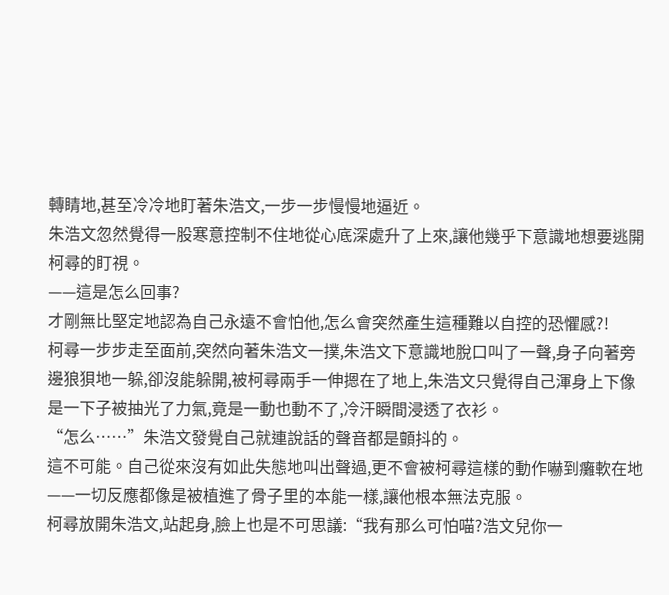轉睛地,甚至冷冷地盯著朱浩文,一步一步慢慢地逼近。
朱浩文忽然覺得一股寒意控制不住地從心底深處升了上來,讓他幾乎下意識地想要逃開柯尋的盯視。
——這是怎么回事?
才剛無比堅定地認為自己永遠不會怕他,怎么會突然產生這種難以自控的恐懼感?!
柯尋一步步走至面前,突然向著朱浩文一撲,朱浩文下意識地脫口叫了一聲,身子向著旁邊狼狽地一躲,卻沒能躲開,被柯尋兩手一伸摁在了地上,朱浩文只覺得自己渾身上下像是一下子被抽光了力氣,竟是一動也動不了,冷汗瞬間浸透了衣衫。
“怎么……”朱浩文發覺自己就連說話的聲音都是顫抖的。
這不可能。自己從來沒有如此失態地叫出聲過,更不會被柯尋這樣的動作嚇到癱軟在地——一切反應都像是被植進了骨子里的本能一樣,讓他根本無法克服。
柯尋放開朱浩文,站起身,臉上也是不可思議:“我有那么可怕喵?浩文兒你一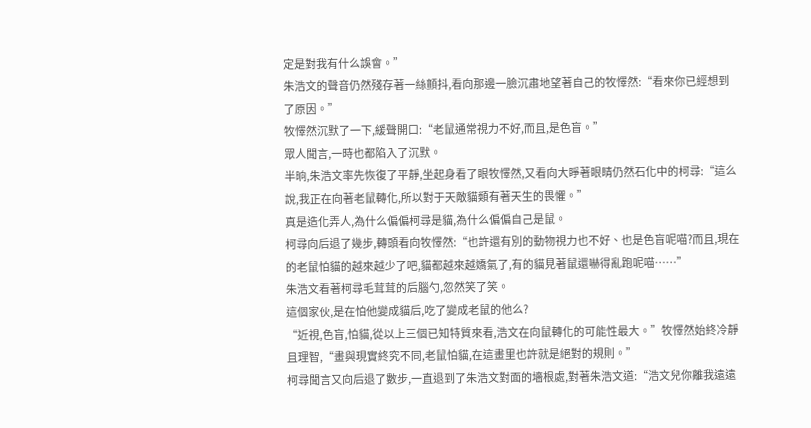定是對我有什么誤會。”
朱浩文的聲音仍然殘存著一絲顫抖,看向那邊一臉沉肅地望著自己的牧懌然:“看來你已經想到了原因。”
牧懌然沉默了一下,緩聲開口:“老鼠通常視力不好,而且,是色盲。”
眾人聞言,一時也都陷入了沉默。
半晌,朱浩文率先恢復了平靜,坐起身看了眼牧懌然,又看向大睜著眼睛仍然石化中的柯尋:“這么說,我正在向著老鼠轉化,所以對于天敵貓類有著天生的畏懼。”
真是造化弄人,為什么偏偏柯尋是貓,為什么偏偏自己是鼠。
柯尋向后退了幾步,轉頭看向牧懌然:“也許還有別的動物視力也不好、也是色盲呢喵?而且,現在的老鼠怕貓的越來越少了吧,貓都越來越嬌氣了,有的貓見著鼠還嚇得亂跑呢喵……”
朱浩文看著柯尋毛茸茸的后腦勺,忽然笑了笑。
這個家伙,是在怕他變成貓后,吃了變成老鼠的他么?
“近視,色盲,怕貓,從以上三個已知特質來看,浩文在向鼠轉化的可能性最大。”牧懌然始終冷靜且理智,“畫與現實終究不同,老鼠怕貓,在這畫里也許就是絕對的規則。”
柯尋聞言又向后退了數步,一直退到了朱浩文對面的墻根處,對著朱浩文道:“浩文兒你離我遠遠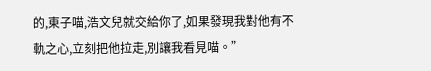的,東子喵,浩文兒就交給你了,如果發現我對他有不軌之心,立刻把他拉走,別讓我看見喵。”